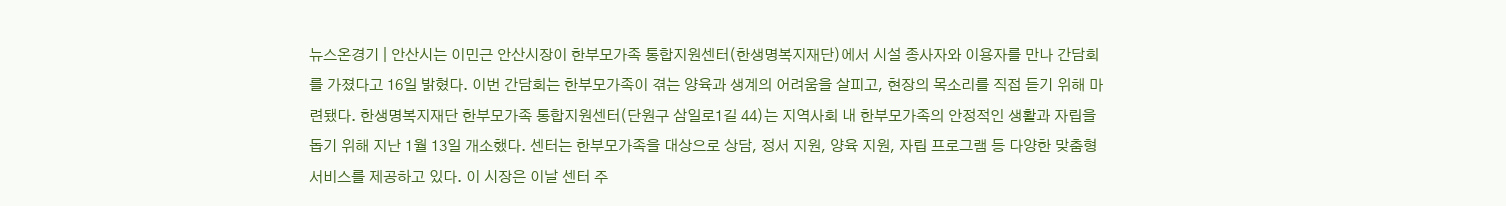뉴스온경기 | 안산시는 이민근 안산시장이 한부모가족 통합지원센터(한생명복지재단)에서 시설 종사자와 이용자를 만나 간담회를 가졌다고 16일 밝혔다. 이번 간담회는 한부모가족이 겪는 양육과 생계의 어려움을 살피고, 현장의 목소리를 직접 듣기 위해 마련됐다. 한생명복지재단 한부모가족 통합지원센터(단원구 삼일로1길 44)는 지역사회 내 한부모가족의 안정적인 생활과 자립을 돕기 위해 지난 1월 13일 개소했다. 센터는 한부모가족을 대상으로 상담, 정서 지원, 양육 지원, 자립 프로그램 등 다양한 맞춤형 서비스를 제공하고 있다. 이 시장은 이날 센터 주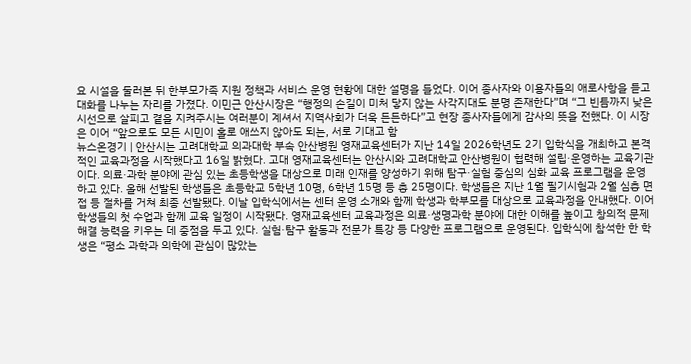요 시설을 둘러본 뒤 한부모가족 지원 정책과 서비스 운영 현황에 대한 설명을 들었다. 이어 종사자와 이용자들의 애로사항을 듣고 대화를 나누는 자리를 가졌다. 이민근 안산시장은 “행정의 손길이 미처 닿지 않는 사각지대도 분명 존재한다”며 “그 빈틈까지 낮은 시선으로 살피고 곁을 지켜주시는 여러분이 계셔서 지역사회가 더욱 든든하다”고 현장 종사자들에게 감사의 뜻을 전했다. 이 시장은 이어 “앞으로도 모든 시민이 홀로 애쓰지 않아도 되는, 서로 기대고 함
뉴스온경기 | 안산시는 고려대학교 의과대학 부속 안산병원 영재교육센터가 지난 14일 2026학년도 2기 입학식을 개최하고 본격적인 교육과정을 시작했다고 16일 밝혔다. 고대 영재교육센터는 안산시와 고려대학교 안산병원이 협력해 설립·운영하는 교육기관이다. 의료·과학 분야에 관심 있는 초등학생을 대상으로 미래 인재를 양성하기 위해 탐구·실험 중심의 심화 교육 프로그램을 운영하고 있다. 올해 선발된 학생들은 초등학교 5학년 10명, 6학년 15명 등 총 25명이다. 학생들은 지난 1월 필기시험과 2월 심층 면접 등 절차를 거쳐 최종 선발됐다. 이날 입학식에서는 센터 운영 소개와 함께 학생과 학부모를 대상으로 교육과정을 안내했다. 이어 학생들의 첫 수업과 함께 교육 일정이 시작됐다. 영재교육센터 교육과정은 의료·생명과학 분야에 대한 이해를 높이고 창의적 문제 해결 능력을 키우는 데 중점을 두고 있다. 실험·탐구 활동과 전문가 특강 등 다양한 프로그램으로 운영된다. 입학식에 참석한 한 학생은 “평소 과학과 의학에 관심이 많았는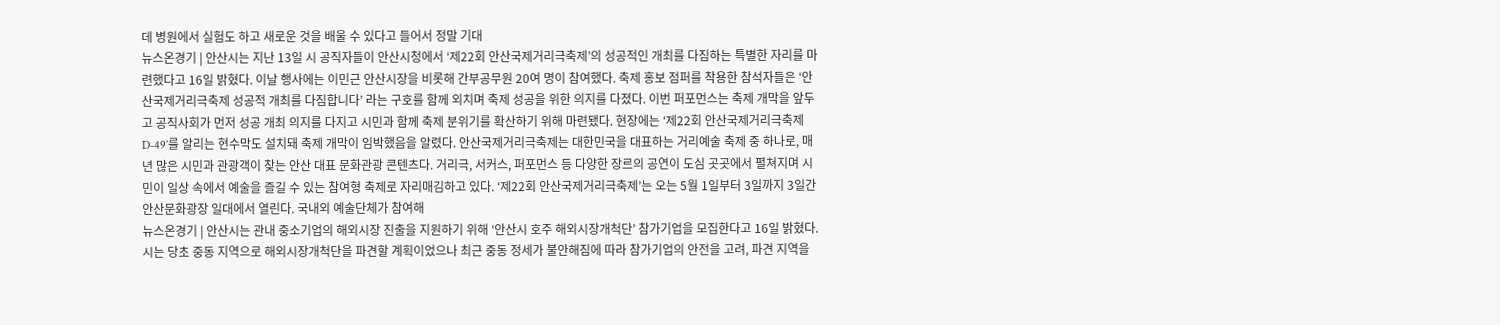데 병원에서 실험도 하고 새로운 것을 배울 수 있다고 들어서 정말 기대
뉴스온경기 | 안산시는 지난 13일 시 공직자들이 안산시청에서 ‘제22회 안산국제거리극축제’의 성공적인 개최를 다짐하는 특별한 자리를 마련했다고 16일 밝혔다. 이날 행사에는 이민근 안산시장을 비롯해 간부공무원 20여 명이 참여했다. 축제 홍보 점퍼를 착용한 참석자들은 ‘안산국제거리극축제 성공적 개최를 다짐합니다’ 라는 구호를 함께 외치며 축제 성공을 위한 의지를 다졌다. 이번 퍼포먼스는 축제 개막을 앞두고 공직사회가 먼저 성공 개최 의지를 다지고 시민과 함께 축제 분위기를 확산하기 위해 마련됐다. 현장에는 ‘제22회 안산국제거리극축제 D-49’를 알리는 현수막도 설치돼 축제 개막이 임박했음을 알렸다. 안산국제거리극축제는 대한민국을 대표하는 거리예술 축제 중 하나로, 매년 많은 시민과 관광객이 찾는 안산 대표 문화관광 콘텐츠다. 거리극, 서커스, 퍼포먼스 등 다양한 장르의 공연이 도심 곳곳에서 펼쳐지며 시민이 일상 속에서 예술을 즐길 수 있는 참여형 축제로 자리매김하고 있다. ‘제22회 안산국제거리극축제’는 오는 5월 1일부터 3일까지 3일간 안산문화광장 일대에서 열린다. 국내외 예술단체가 참여해
뉴스온경기 | 안산시는 관내 중소기업의 해외시장 진출을 지원하기 위해 ‘안산시 호주 해외시장개척단’ 참가기업을 모집한다고 16일 밝혔다. 시는 당초 중동 지역으로 해외시장개척단을 파견할 계획이었으나 최근 중동 정세가 불안해짐에 따라 참가기업의 안전을 고려, 파견 지역을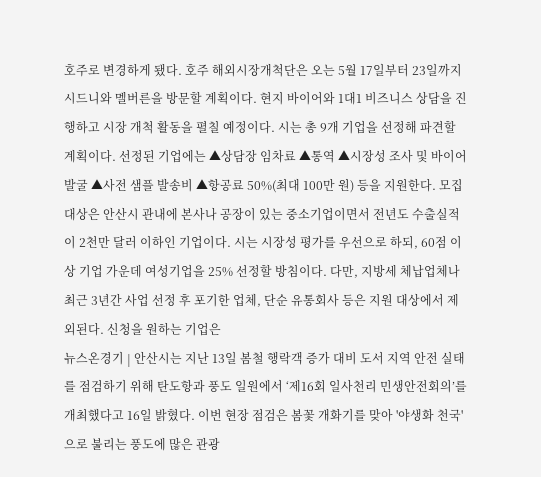호주로 변경하게 됐다. 호주 해외시장개척단은 오는 5월 17일부터 23일까지 시드니와 멜버른을 방문할 계획이다. 현지 바이어와 1대1 비즈니스 상담을 진행하고 시장 개척 활동을 펼칠 예정이다. 시는 총 9개 기업을 선정해 파견할 계획이다. 선정된 기업에는 ▲상담장 임차료 ▲통역 ▲시장성 조사 및 바이어 발굴 ▲사전 샘플 발송비 ▲항공료 50%(최대 100만 원) 등을 지원한다. 모집 대상은 안산시 관내에 본사나 공장이 있는 중소기업이면서 전년도 수출실적이 2천만 달러 이하인 기업이다. 시는 시장성 평가를 우선으로 하되, 60점 이상 기업 가운데 여성기업을 25% 선정할 방침이다. 다만, 지방세 체납업체나 최근 3년간 사업 선정 후 포기한 업체, 단순 유통회사 등은 지원 대상에서 제외된다. 신청을 원하는 기업은
뉴스온경기 | 안산시는 지난 13일 봄철 행락객 증가 대비 도서 지역 안전 실태를 점검하기 위해 탄도항과 풍도 일원에서 ‘제16회 일사천리 민생안전회의’를 개최했다고 16일 밝혔다. 이번 현장 점검은 봄꽃 개화기를 맞아 '야생화 천국'으로 불리는 풍도에 많은 관광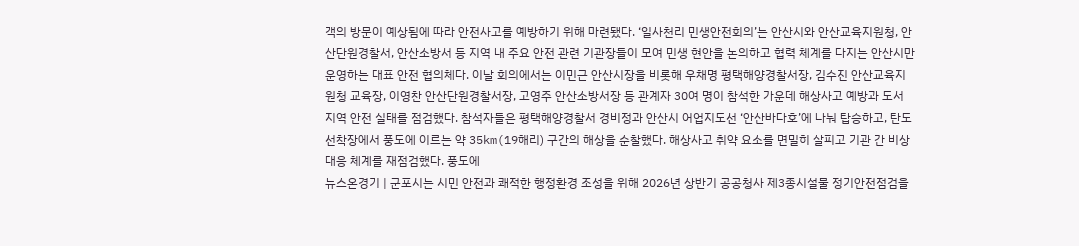객의 방문이 예상됨에 따라 안전사고를 예방하기 위해 마련됐다. ‘일사천리 민생안전회의’는 안산시와 안산교육지원청, 안산단원경찰서, 안산소방서 등 지역 내 주요 안전 관련 기관장들이 모여 민생 현안을 논의하고 협력 체계를 다지는 안산시만 운영하는 대표 안전 협의체다. 이날 회의에서는 이민근 안산시장을 비롯해 우채명 평택해양경찰서장, 김수진 안산교육지원청 교육장, 이영찬 안산단원경찰서장, 고영주 안산소방서장 등 관계자 30여 명이 참석한 가운데 해상사고 예방과 도서 지역 안전 실태를 점검했다. 참석자들은 평택해양경찰서 경비정과 안산시 어업지도선 ‘안산바다호’에 나눠 탑승하고, 탄도선착장에서 풍도에 이르는 약 35km(19해리) 구간의 해상을 순찰했다. 해상사고 취약 요소를 면밀히 살피고 기관 간 비상 대응 체계를 재점검했다. 풍도에
뉴스온경기 | 군포시는 시민 안전과 쾌적한 행정환경 조성을 위해 2026년 상반기 공공청사 제3종시설물 정기안전점검을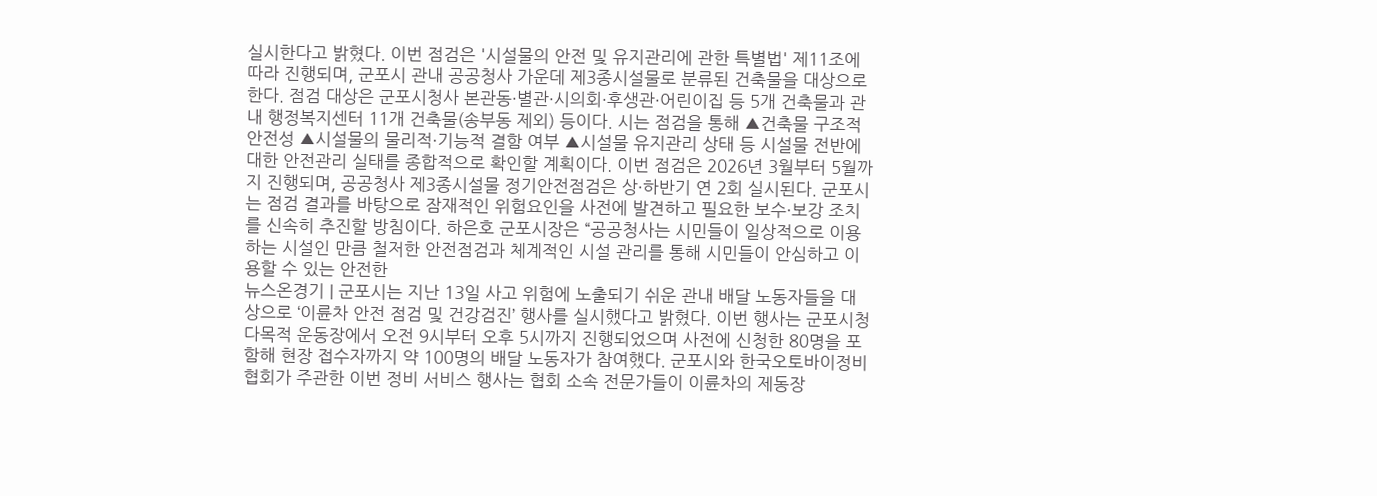실시한다고 밝혔다. 이번 점검은 '시설물의 안전 및 유지관리에 관한 특별법' 제11조에 따라 진행되며, 군포시 관내 공공청사 가운데 제3종시설물로 분류된 건축물을 대상으로 한다. 점검 대상은 군포시청사 본관동·별관·시의회·후생관·어린이집 등 5개 건축물과 관내 행정복지센터 11개 건축물(송부동 제외) 등이다. 시는 점검을 통해 ▲건축물 구조적 안전성 ▲시설물의 물리적·기능적 결함 여부 ▲시설물 유지관리 상태 등 시설물 전반에 대한 안전관리 실태를 종합적으로 확인할 계획이다. 이번 점검은 2026년 3월부터 5월까지 진행되며, 공공청사 제3종시설물 정기안전점검은 상·하반기 연 2회 실시된다. 군포시는 점검 결과를 바탕으로 잠재적인 위험요인을 사전에 발견하고 필요한 보수·보강 조치를 신속히 추진할 방침이다. 하은호 군포시장은 “공공청사는 시민들이 일상적으로 이용하는 시설인 만큼 철저한 안전점검과 체계적인 시설 관리를 통해 시민들이 안심하고 이용할 수 있는 안전한
뉴스온경기 | 군포시는 지난 13일 사고 위험에 노출되기 쉬운 관내 배달 노동자들을 대상으로 ‘이륜차 안전 점검 및 건강검진’ 행사를 실시했다고 밝혔다. 이번 행사는 군포시청 다목적 운동장에서 오전 9시부터 오후 5시까지 진행되었으며 사전에 신청한 80명을 포함해 현장 접수자까지 약 100명의 배달 노동자가 참여했다. 군포시와 한국오토바이정비협회가 주관한 이번 정비 서비스 행사는 협회 소속 전문가들이 이륜차의 제동장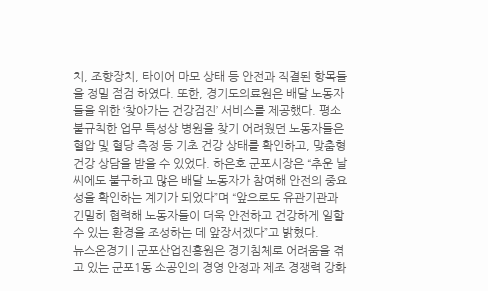치, 조향장치, 타이어 마모 상태 등 안전과 직결된 항목들을 정밀 점검 하였다. 또한, 경기도의료원은 배달 노동자들을 위한 ‘찾아가는 건강검진’ 서비스를 제공했다. 평소 불규칙한 업무 특성상 병원을 찾기 어려웠던 노동자들은 혈압 및 혈당 측정 등 기초 건강 상태를 확인하고, 맞춤형 건강 상담을 받을 수 있었다. 하은호 군포시장은 “추운 날씨에도 불구하고 많은 배달 노동자가 참여해 안전의 중요성을 확인하는 계기가 되었다”며 “앞으로도 유관기관과 긴밀히 협력해 노동자들이 더욱 안전하고 건강하게 일할 수 있는 환경을 조성하는 데 앞장서겠다”고 밝혔다.
뉴스온경기 | 군포산업진흥원은 경기침체로 어려움을 겪고 있는 군포1동 소공인의 경영 안정과 제조 경쟁력 강화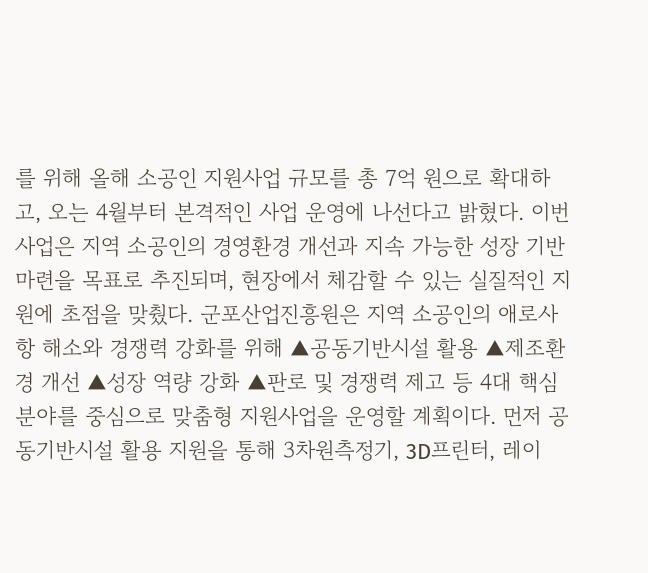를 위해 올해 소공인 지원사업 규모를 총 7억 원으로 확대하고, 오는 4월부터 본격적인 사업 운영에 나선다고 밝혔다. 이번 사업은 지역 소공인의 경영환경 개선과 지속 가능한 성장 기반 마련을 목표로 추진되며, 현장에서 체감할 수 있는 실질적인 지원에 초점을 맞췄다. 군포산업진흥원은 지역 소공인의 애로사항 해소와 경쟁력 강화를 위해 ▲공동기반시설 활용 ▲제조환경 개선 ▲성장 역량 강화 ▲판로 및 경쟁력 제고 등 4대 핵심 분야를 중심으로 맞춤형 지원사업을 운영할 계획이다. 먼저 공동기반시설 활용 지원을 통해 3차원측정기, 3D프린터, 레이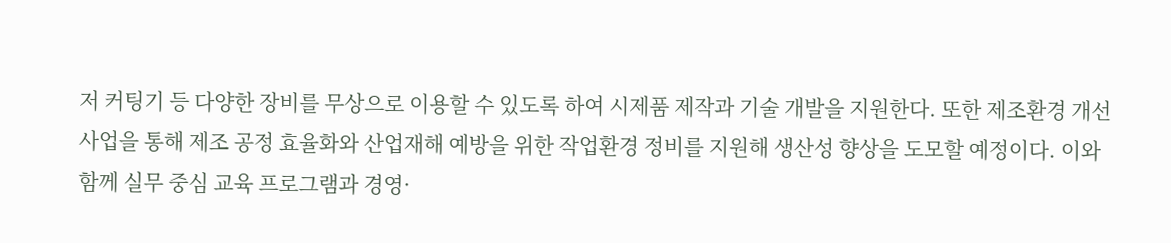저 커팅기 등 다양한 장비를 무상으로 이용할 수 있도록 하여 시제품 제작과 기술 개발을 지원한다. 또한 제조환경 개선 사업을 통해 제조 공정 효율화와 산업재해 예방을 위한 작업환경 정비를 지원해 생산성 향상을 도모할 예정이다. 이와 함께 실무 중심 교육 프로그램과 경영·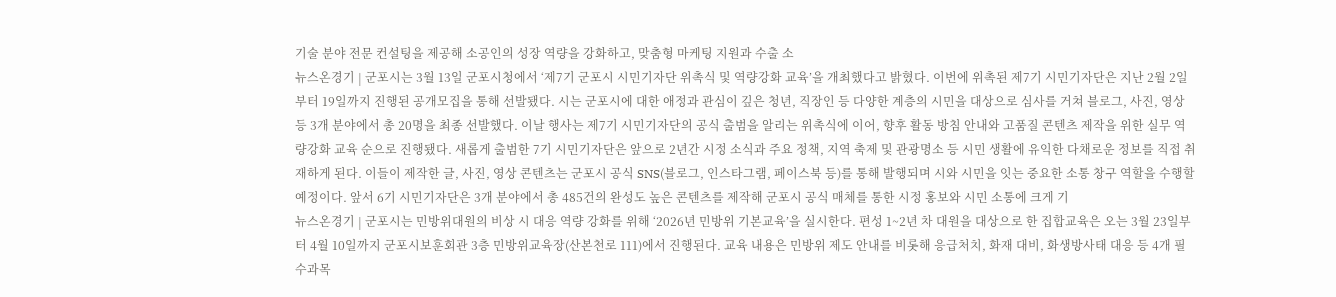기술 분야 전문 컨설팅을 제공해 소공인의 성장 역량을 강화하고, 맞춤형 마케팅 지원과 수출 소
뉴스온경기 | 군포시는 3월 13일 군포시청에서 ‘제7기 군포시 시민기자단 위촉식 및 역량강화 교육’을 개최했다고 밝혔다. 이번에 위촉된 제7기 시민기자단은 지난 2월 2일부터 19일까지 진행된 공개모집을 통해 선발됐다. 시는 군포시에 대한 애정과 관심이 깊은 청년, 직장인 등 다양한 계층의 시민을 대상으로 심사를 거쳐 블로그, 사진, 영상 등 3개 분야에서 총 20명을 최종 선발했다. 이날 행사는 제7기 시민기자단의 공식 출범을 알리는 위촉식에 이어, 향후 활동 방침 안내와 고품질 콘텐츠 제작을 위한 실무 역량강화 교육 순으로 진행됐다. 새롭게 출범한 7기 시민기자단은 앞으로 2년간 시정 소식과 주요 정책, 지역 축제 및 관광명소 등 시민 생활에 유익한 다채로운 정보를 직접 취재하게 된다. 이들이 제작한 글, 사진, 영상 콘텐츠는 군포시 공식 SNS(블로그, 인스타그램, 페이스북 등)를 통해 발행되며 시와 시민을 잇는 중요한 소통 창구 역할을 수행할 예정이다. 앞서 6기 시민기자단은 3개 분야에서 총 485건의 완성도 높은 콘텐츠를 제작해 군포시 공식 매체를 통한 시정 홍보와 시민 소통에 크게 기
뉴스온경기 | 군포시는 민방위대원의 비상 시 대응 역량 강화를 위해 ‘2026년 민방위 기본교육’을 실시한다. 편성 1~2년 차 대원을 대상으로 한 집합교육은 오는 3월 23일부터 4월 10일까지 군포시보훈회관 3층 민방위교육장(산본천로 111)에서 진행된다. 교육 내용은 민방위 제도 안내를 비롯해 응급처치, 화재 대비, 화생방사태 대응 등 4개 필수과목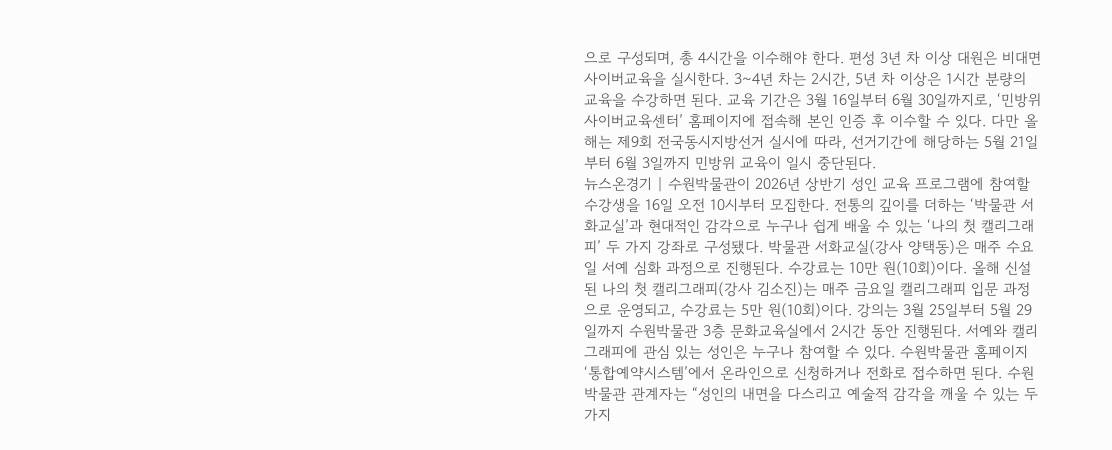으로 구성되며, 총 4시간을 이수해야 한다. 편성 3년 차 이상 대원은 비대면 사이버교육을 실시한다. 3~4년 차는 2시간, 5년 차 이상은 1시간 분량의 교육을 수강하면 된다. 교육 기간은 3월 16일부터 6월 30일까지로, ‘민방위 사이버교육센터’ 홈페이지에 접속해 본인 인증 후 이수할 수 있다. 다만 올해는 제9회 전국동시지방선거 실시에 따라, 선거기간에 해당하는 5월 21일부터 6월 3일까지 민방위 교육이 일시 중단된다.
뉴스온경기 | 수원박물관이 2026년 상반기 성인 교육 프로그램에 참여할 수강생을 16일 오전 10시부터 모집한다. 전통의 깊이를 더하는 ‘박물관 서화교실’과 현대적인 감각으로 누구나 쉽게 배울 수 있는 ‘나의 첫 캘리그래피’ 두 가지 강좌로 구성됐다. 박물관 서화교실(강사 양택동)은 매주 수요일 서예 심화 과정으로 진행된다. 수강료는 10만 원(10회)이다. 올해 신설된 나의 첫 캘리그래피(강사 김소진)는 매주 금요일 캘리그래피 입문 과정으로 운영되고, 수강료는 5만 원(10회)이다. 강의는 3월 25일부터 5월 29일까지 수원박물관 3층 문화교육실에서 2시간 동안 진행된다. 서예와 캘리그래피에 관심 있는 성인은 누구나 참여할 수 있다. 수원박물관 홈페이지 ‘통합예약시스템’에서 온라인으로 신청하거나 전화로 접수하면 된다. 수원박물관 관계자는 “성인의 내면을 다스리고 예술적 감각을 깨울 수 있는 두 가지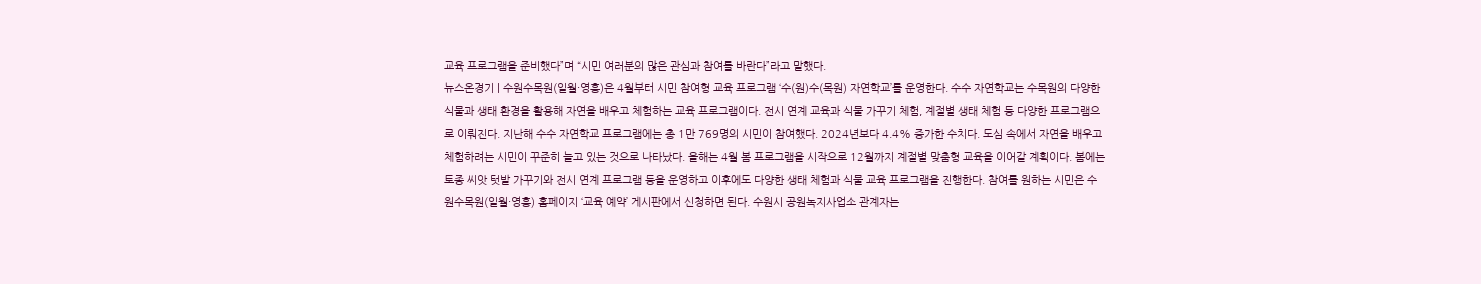교육 프로그램을 준비했다”며 “시민 여러분의 많은 관심과 참여를 바란다”라고 말했다.
뉴스온경기 | 수원수목원(일월·영흥)은 4월부터 시민 참여형 교육 프로그램 ‘수(원)수(목원) 자연학교’를 운영한다. 수수 자연학교는 수목원의 다양한 식물과 생태 환경을 활용해 자연을 배우고 체험하는 교육 프로그램이다. 전시 연계 교육과 식물 가꾸기 체험, 계절별 생태 체험 등 다양한 프로그램으로 이뤄진다. 지난해 수수 자연학교 프로그램에는 총 1만 769명의 시민이 참여했다. 2024년보다 4.4% 증가한 수치다. 도심 속에서 자연을 배우고 체험하려는 시민이 꾸준히 늘고 있는 것으로 나타났다. 올해는 4월 봄 프로그램을 시작으로 12월까지 계절별 맞춤형 교육을 이어갈 계획이다. 봄에는 토종 씨앗 텃밭 가꾸기와 전시 연계 프로그램 등을 운영하고 이후에도 다양한 생태 체험과 식물 교육 프로그램을 진행한다. 참여를 원하는 시민은 수원수목원(일월·영흥) 홈페이지 ‘교육 예약’ 게시판에서 신청하면 된다. 수원시 공원녹지사업소 관계자는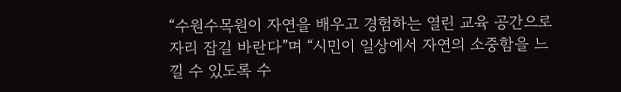“수원수목원이 자연을 배우고 경험하는 열린 교육 공간으로 자리 잡길 바란다”며 “시민이 일상에서 자연의 소중함을 느낄 수 있도록 수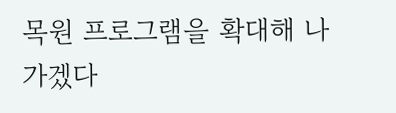목원 프로그램을 확대해 나가겠다